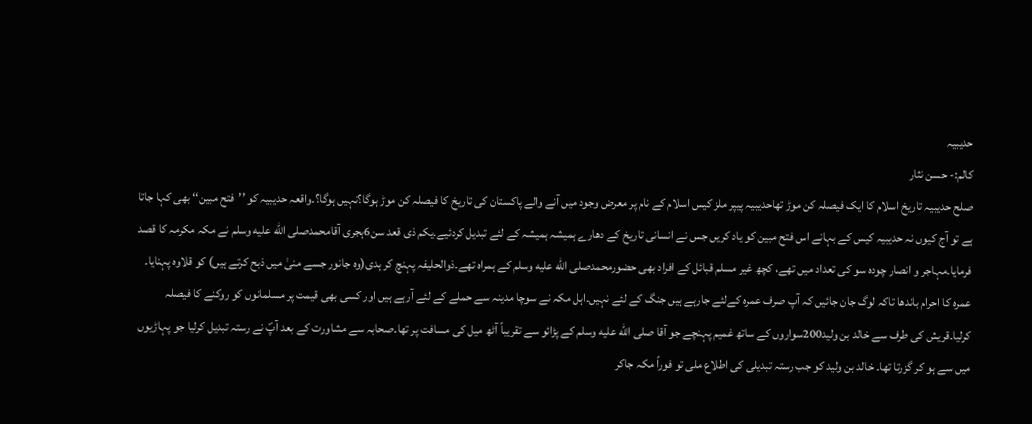حدیبیہ
کالم:- حسن نثار
صلح حدیبیہ تاریخ اسلام کا ایک فیصلہ کن موڑ تھاحدیبیہ پیپر ملز کیس اسلام کے نام پر معرض وجود میں آنے والے پاکستان کی تاریخ کا فیصلہ کن موڑ ہوگا؟نہیں ہوگا؟۔واقعہ حدیبیہ کو ’’فتح مبین‘‘ بھی کہا جاتا ہے تو آج کیوں نہ حدیبیہ کیس کے بہانے اس فتح مبین کو یاد کریں جس نے انسانی تاریخ کے دھارے ہمیشہ ہمیشہ کے لئے تبدیل کردئیے۔یکم ذی قعد سن6ہجری آقامحمدصلى الله عليه وسلم نے مکہ مکرمہ کا قصد فرمایا۔مہاجر و انصار چودہ سو کی تعداد میں تھے، کچھ غیر مسلم قبائل کے افراد بھی حضورمحمدصلى الله عليه وسلم کے ہمراہ تھے۔ذوالحلیفہ پہنچ کر ہدی(وہ جانور جسے منیٰ میں ذبح کرتے ہیں) کو قلاوہ پہنایا۔ عمرہ کا احرام باندھا تاکہ لوگ جان جائیں کہ آپ صرف عمرہ کےلئے جارہے ہیں جنگ کے لئے نہیں۔اہل مکہ نے سوچا مدینہ سے حملے کے لئے آرہے ہیں اور کسی بھی قیمت پر مسلمانوں کو روکنے کا فیصلہ کرلیا۔قریش کی طرف سے خالد بن ولید200سواروں کے ساتھ غمیم پہنچے جو آقا صلى الله عليه وسلم کے پڑائو سے تقریباً آٹھ میل کی مسافت پر تھا۔صحابہ سے مشاورت کے بعد آپؐ نے رستہ تبدیل کرلیا جو پہاڑیوں میں سے ہو کر گزرتا تھا۔ خالد بن ولید کو جب رستہ تبدیلی کی اطلاع ملی تو فوراً مکہ جاکر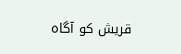قریش کو آگاہ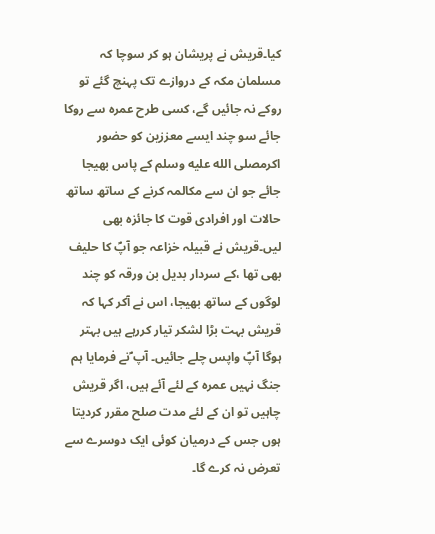کیا۔قریش نے پریشان ہو کر سوچا کہ مسلمان مکہ کے دروازے تک پہنچ گئے تو روکے نہ جائیں گے، کسی طرح عمرہ سے روکا جائے سو چند ایسے معززین کو حضور اکرمصلى الله عليه وسلم کے پاس بھیجا جائے جو ان سے مکالمہ کرنے کے ساتھ ساتھ حالات اور افرادی قوت کا جائزہ بھی لیں۔قریش نے قبیلہ خزاعہ جو آپؐ کا حلیف بھی تھا ،کے سردار بدیل بن ورقہ کو چند لوگوں کے ساتھ بھیجا، اس نے آکر کہا کہ قریش بہت بڑا لشکر تیار کررہے ہیں بہتر ہوگا آپؐ واپس چلے جائیں۔ آپ ؐنے فرمایا ہم جنگ نہیں عمرہ کے لئے آئے ہیں، اگر قریش چاہیں تو ان کے لئے مدت صلح مقرر کردیتا ہوں جس کے درمیان کوئی ایک دوسرے سے تعرض نہ کرے گا۔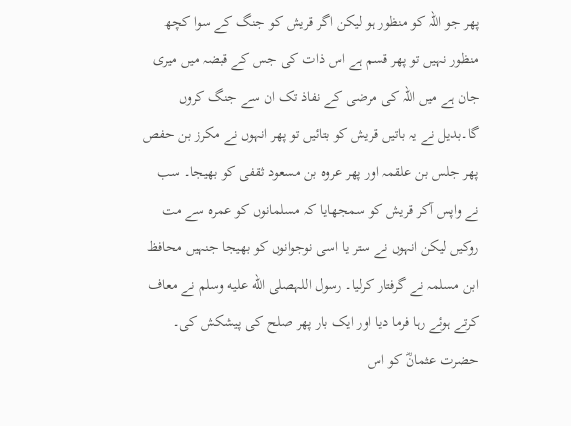پھر جو اللہ کو منظور ہو لیکن اگر قریش کو جنگ کے سوا کچھ منظور نہیں تو پھر قسم ہے اس ذات کی جس کے قبضہ میں میری جان ہے میں اللہ کی مرضی کے نفاذ تک ان سے جنگ کروں گا۔بدیل نے یہ باتیں قریش کو بتائیں تو پھر انہوں نے مکرز بن حفص پھر جلس بن علقمہ اور پھر عروہ بن مسعود ثقفی کو بھیجا۔ سب نے واپس آکر قریش کو سمجھایا کہ مسلمانوں کو عمرہ سے مت روکیں لیکن انہوں نے ستر یا اسی نوجوانوں کو بھیجا جنہیں محافظ ابن مسلمہ نے گرفتار کرلیا۔ رسول اللہصلى الله عليه وسلم نے معاف کرتے ہوئے رہا فرما دیا اور ایک بار پھر صلح کی پیشکش کی۔ حضرت عثمانؓ کو اس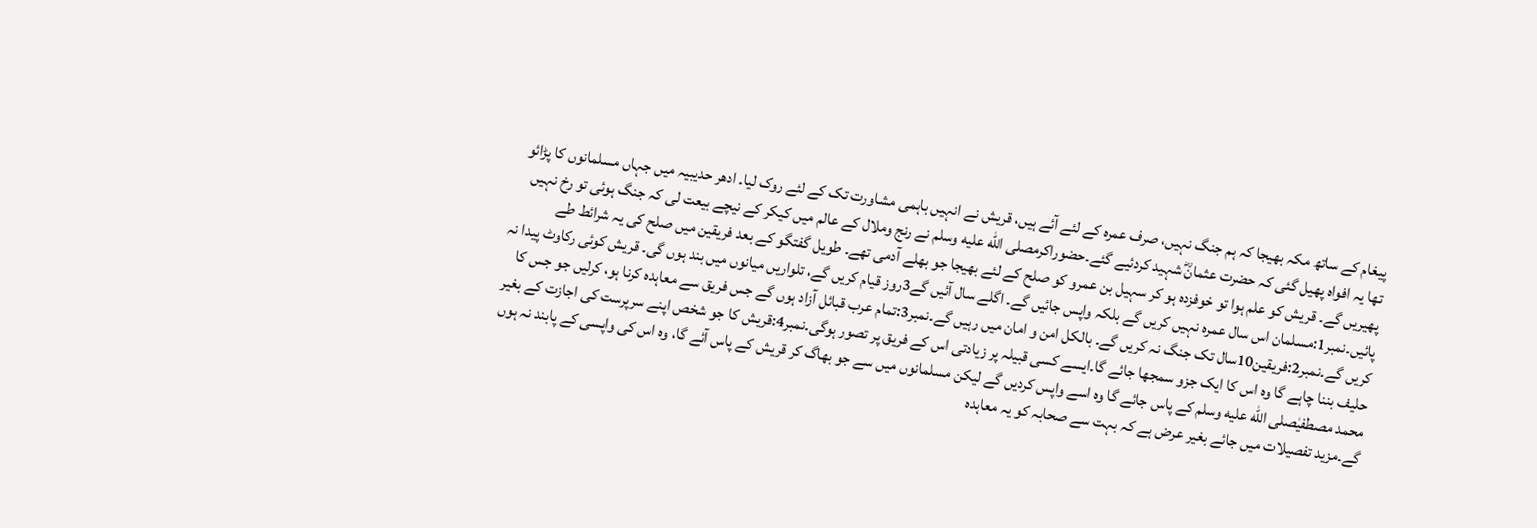پیغام کے ساتھ مکہ بھیجا کہ ہم جنگ نہیں، صرف عمرہ کے لئے آئے ہیں، قریش نے انہیں باہمی مشاورت تک کے لئے روک لیا۔ ادھر حدیبیہ میں جہاں مسلمانوں کا پڑائو تھا یہ افواہ پھیل گئی کہ حضرت عثمانؓ شہید کردئیے گئے۔حضوراکرمصلى الله عليه وسلم نے رنج وملال کے عالم میں کیکر کے نیچے بیعت لی کہ جنگ ہوئی تو رخ نہیں پھیریں گے۔ قریش کو علم ہوا تو خوفزدہ ہو کر سہیل بن عمرو کو صلح کے لئے بھیجا جو بھلے آدمی تھے۔ طویل گفتگو کے بعد فریقین میں صلح کی یہ شرائط طے پائیں۔نمبر1:مسلمان اس سال عمرہ نہیں کریں گے بلکہ واپس جائیں گے۔ اگلے سال آئیں گے3روز قیام کریں گے، تلواریں میانوں میں بند ہوں گی۔ قریش کوئی رکاوٹ پیدا نہ کریں گے۔نمبر2:فریقین10سال تک جنگ نہ کریں گے۔ بالکل امن و امان میں رہیں گے۔نمبر3:تمام عرب قبائل آزاد ہوں گے جس فریق سے معاہدہ کرنا ہو، کرلیں جو جس کا حلیف بننا چاہے گا وہ اس کا ایک جزو سمجھا جائے گا۔ایسے کسی قبیلہ پر زیادتی اس کے فریق پر تصور ہوگی۔نمبر4:قریش کا جو شخص اپنے سرپرست کی اجازت کے بغیر محمد مصطفیٰصلى الله عليه وسلم کے پاس جائے گا وہ اسے واپس کردیں گے لیکن مسلمانوں میں سے جو بھاگ کر قریش کے پاس آئے گا، وہ اس کی واپسی کے پابند نہ ہوں گے۔مزید تفصیلات میں جائے بغیر عرض ہے کہ بہت سے صحابہ کو یہ معاہدہ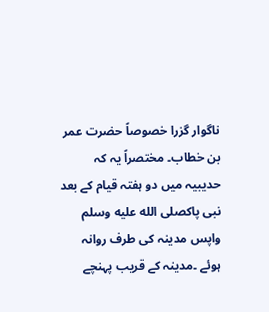ناگوار گزرا خصوصاً حضرت عمر بن خطاب۔ مختصراً یہ کہ حدیبیہ میں دو ہفتہ قیام کے بعد نبی پاکصلى الله عليه وسلم واپس مدینہ کی طرف روانہ ہوئے ۔مدینہ کے قریب پہنچے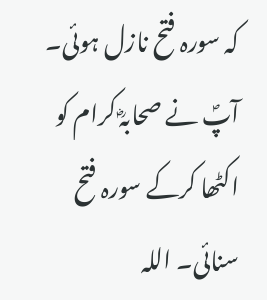کہ سورہ فتح نازل ہوئی۔ آپؐ نے صحابہؓ کرام کو اکٹھا کرکے سورہ فتح سنائی۔ اللہ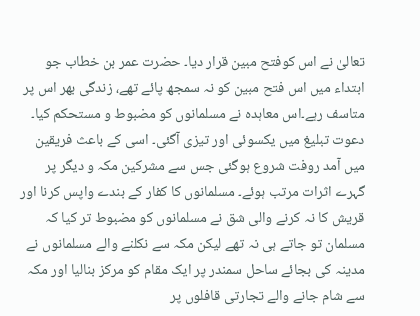تعالیٰ نے اس کوفتح مبین قرار دیا۔ حضرت عمر بن خطاب جو ابتداء میں اس فتح مبین کو نہ سمجھ پائے تھے، زندگی بھر اس پر متاسف رہے۔اس معاہدہ نے مسلمانوں کو مضبوط و مستحکم کیا۔ دعوت تبلیغ میں یکسوئی اور تیزی آگئی۔ اسی کے باعث فریقین میں آمد روفت شروع ہوگئی جس سے مشرکین مکہ و دیگر پر گہرے اثرات مرتب ہوئے۔ مسلمانوں کا کفار کے بندے واپس کرنا اور قریش کا نہ کرنے والی شق نے مسلمانوں کو مضبوط تر کیا کہ مسلمان تو جاتے ہی نہ تھے لیکن مکہ سے نکلنے والے مسلمانوں نے مدینہ کی بجائے ساحل سمندر پر ایک مقام کو مرکز بنالیا اور مکہ سے شام جانے والے تجارتی قافلوں پر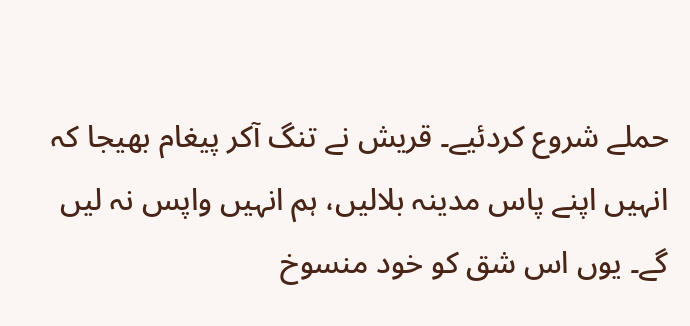حملے شروع کردئیے۔ قریش نے تنگ آکر پیغام بھیجا کہ انہیں اپنے پاس مدینہ بلالیں، ہم انہیں واپس نہ لیں گے۔ یوں اس شق کو خود منسوخ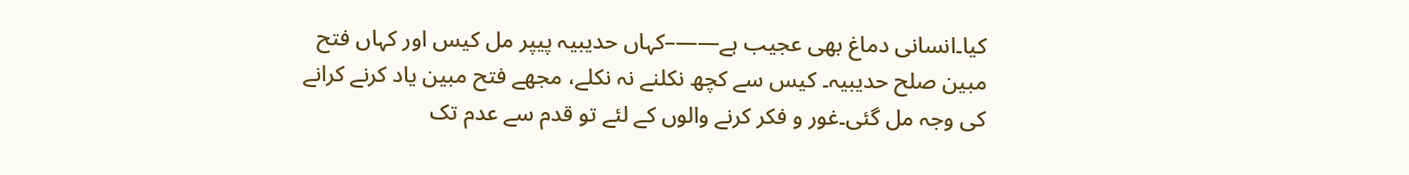کیا۔انسانی دماغ بھی عجیب ہے——–کہاں حدیبیہ پیپر مل کیس اور کہاں فتح مبین صلح حدیبیہ۔ کیس سے کچھ نکلنے نہ نکلے، مجھے فتح مبین یاد کرنے کرانے کی وجہ مل گئی۔غور و فکر کرنے والوں کے لئے تو قدم سے عدم تک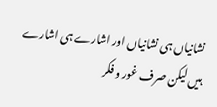نشانیاں ہی نشانیاں اور اشارے ہی اشارے ہیں لیکن صرف غور و فکر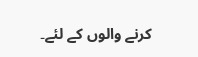کرنے والوں کے لئے۔